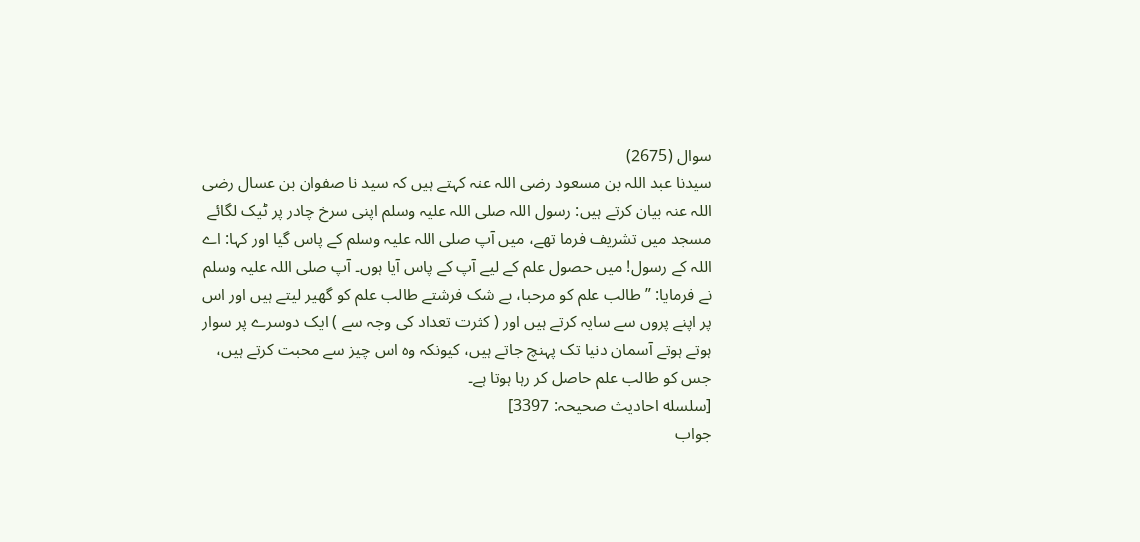سوال (2675)
سیدنا عبد اللہ بن مسعود رضی اللہ عنہ کہتے ہیں کہ سید نا صفوان بن عسال رضی اللہ عنہ بیان کرتے ہیں: رسول اللہ صلی اللہ علیہ وسلم اپنی سرخ چادر پر ٹیک لگائے مسجد میں تشریف فرما تھے، میں آپ صلی اللہ علیہ وسلم کے پاس گیا اور کہا: اے اللہ کے رسول! میں حصول علم کے لیے آپ کے پاس آیا ہوں۔ آپ صلی اللہ علیہ وسلم نے فرمایا: ” طالب علم کو مرحبا، بے شک فرشتے طالب علم کو گھیر لیتے ہیں اور اس پر اپنے پروں سے سایہ کرتے ہیں اور ( کثرت تعداد کی وجہ سے ) ایک دوسرے پر سوار ہوتے ہوتے آسمان دنیا تک پہنچ جاتے ہیں، کیونکہ وہ اس چیز سے محبت کرتے ہیں، جس کو طالب علم حاصل کر رہا ہوتا ہے۔
[سلسله احادیث صحیحہ: 3397]
جواب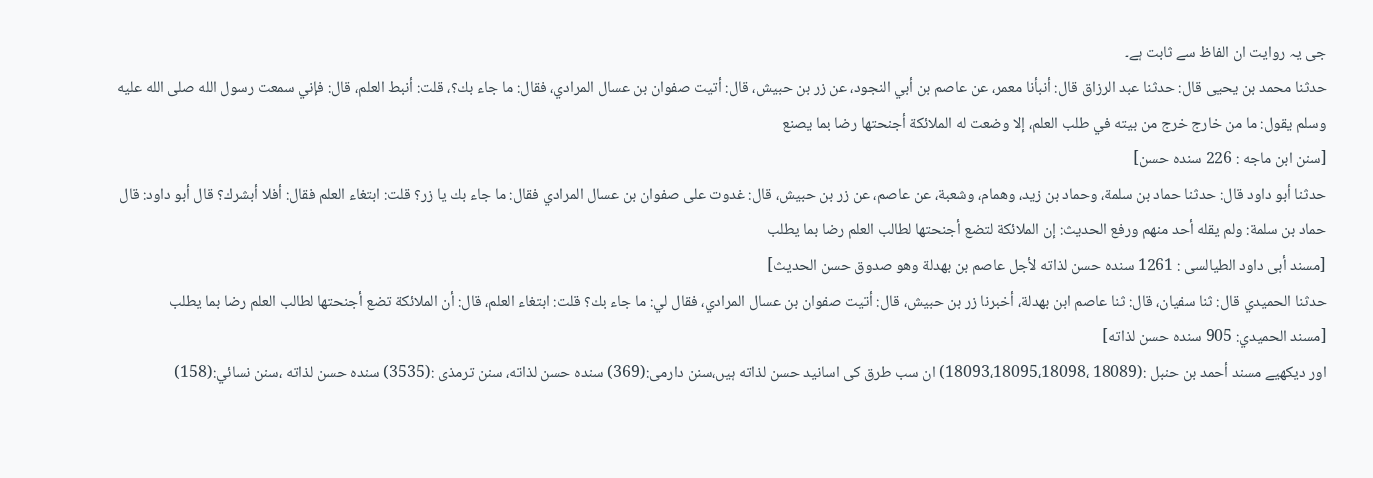جی یہ روایت ان الفاظ سے ثابت ہے۔
حدثنا محمد بن يحيى قال: حدثنا عبد الرزاق قال: أنبأنا معمر، عن عاصم بن أبي النجود، عن زر بن حبيش، قال: أتيت صفوان بن عسال المرادي، فقال: ما جاء بك؟، قلت: أنبط العلم، قال: فإني سمعت رسول الله صلى الله عليه وسلم يقول: ما من خارج خرج من بيته في طلب العلم، إلا وضعت له الملائكة أجنحتها رضا بما يصنع
[سنن ابن ماجه : 226 سنده حسن]
حدثنا أبو داود قال: حدثنا حماد بن سلمة، وحماد بن زيد، وهمام، وشعبة، عن عاصم، عن زر بن حبيش، قال: غدوت على صفوان بن عسال المرادي فقال: ما جاء بك يا زر؟ قلت: ابتغاء العلم فقال: أفلا أبشرك؟ قال أبو داود: قال حماد بن سلمة: ولم يقله أحد منهم ورفع الحديث: إن الملائكة لتضع أجنحتها لطالب العلم رضا بما يطلب
[مسند أبی داود الطیالسی : 1261 سنده حسن لذاته لأجل عاصم بن بهدلة وهو صدوق حسن الحديث]
حدثنا الحميدي قال: ثنا سفيان، قال: ثنا عاصم ابن بهدلة، أخبرنا زر بن حبيش، قال: أتيت صفوان بن عسال المرادي، فقال لي: ما جاء بك؟ قلت: ابتغاء العلم، قال: أن الملائكة تضع أجنحتها لطالب العلم رضا بما يطلب
[مسند الحميدي: 905 سنده حسن لذاته]
اور دیکھیے مسند أحمد بن حنبل :(18089 ،18093،18095،18098) ان سب طرق کی اسانید حسن لذاته ہیں،سنن دارمی:(369) سنده حسن لذاته، سنن ترمذى :(3535) سنده حسن لذاته ،سنن نسائي:(158)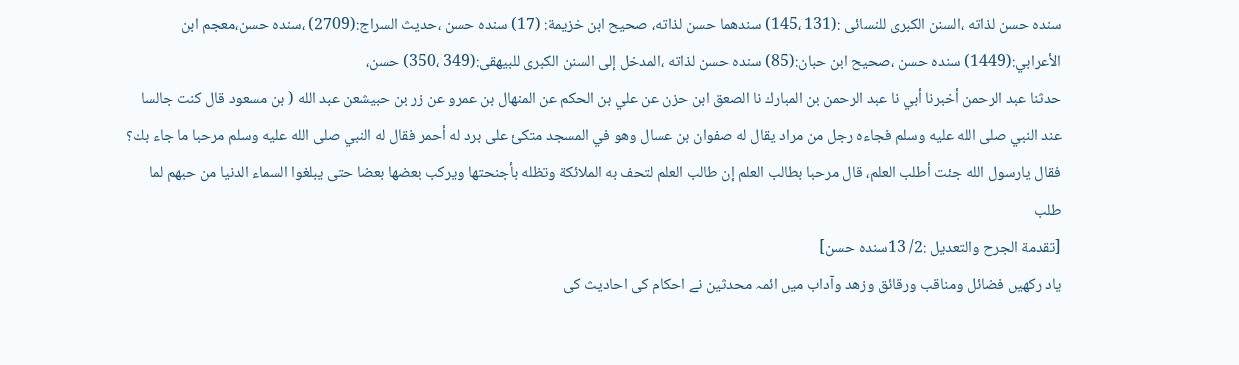سنده حسن لذاته ،السنن الكبرى للنسائى :(131 ،145) سندهما حسن لذاته، صحيح ابن خزيمة: (17) سنده حسن ،حديث السراج:(2709) ،سنده حسن،معجم ابن الأعرابي:(1449) سنده حسن ،صحيح ابن حبان:(85) سنده حسن لذاته ،المدخل إلى السنن الكبرى للبيهقى:(349 ،350) حسن،
حدثنا عبد الرحمن أخبرنا أبي نا عبد الرحمن بن المبارك نا الصعق ابن حزن عن علي بن الحكم عن المنهال بن عمرو عن زر بن حبيشعن عبد الله ( بن مسعود قال كنت جالسا عند النبي صلى الله عليه وسلم فجاءه رجل من مراد يقال له صفوان بن عسال وهو في المسجد متكئ على برد له أحمر فقال له النبي صلى الله عليه وسلم مرحبا ما جاء بك؟ فقال يارسول الله جئت أطلب العلم، قال مرحبا بطالب العلم إن طالب العلم لتحف به الملائكة وتظله بأجنحتها ويركب بعضها بعضا حتى يبلغوا السماء الدنيا من حبهم لما طلب
[تقدمة الجرح والتعديل :2/ 13سنده حسن]
یاد رکھیں فضائل ومناقب ورقائق وزھد وآداب میں ائمہ محدثین نے احکام کی احادیث کی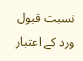نسبت قبول ورد کے اعتبار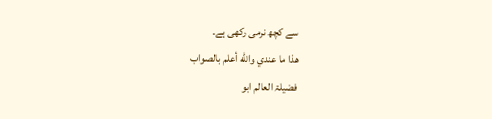سے کچھ نرمی رکھی ہے۔
هذا ما عندي والله أعلم بالصواب
فضیلۃ العالم ابو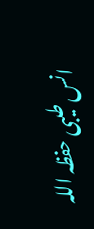انس طیبی حفظہ اللہ